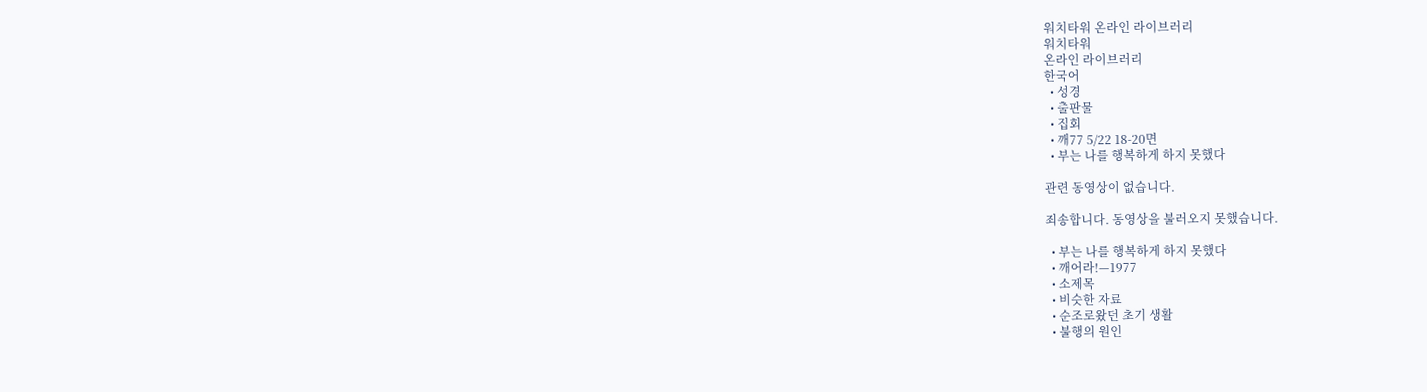워치타워 온라인 라이브러리
워치타워
온라인 라이브러리
한국어
  • 성경
  • 출판물
  • 집회
  • 깨77 5/22 18-20면
  • 부는 나를 행복하게 하지 못했다

관련 동영상이 없습니다.

죄송합니다. 동영상을 불러오지 못했습니다.

  • 부는 나를 행복하게 하지 못했다
  • 깨어라!—1977
  • 소제목
  • 비슷한 자료
  • 순조로왔던 초기 생활
  • 불행의 원인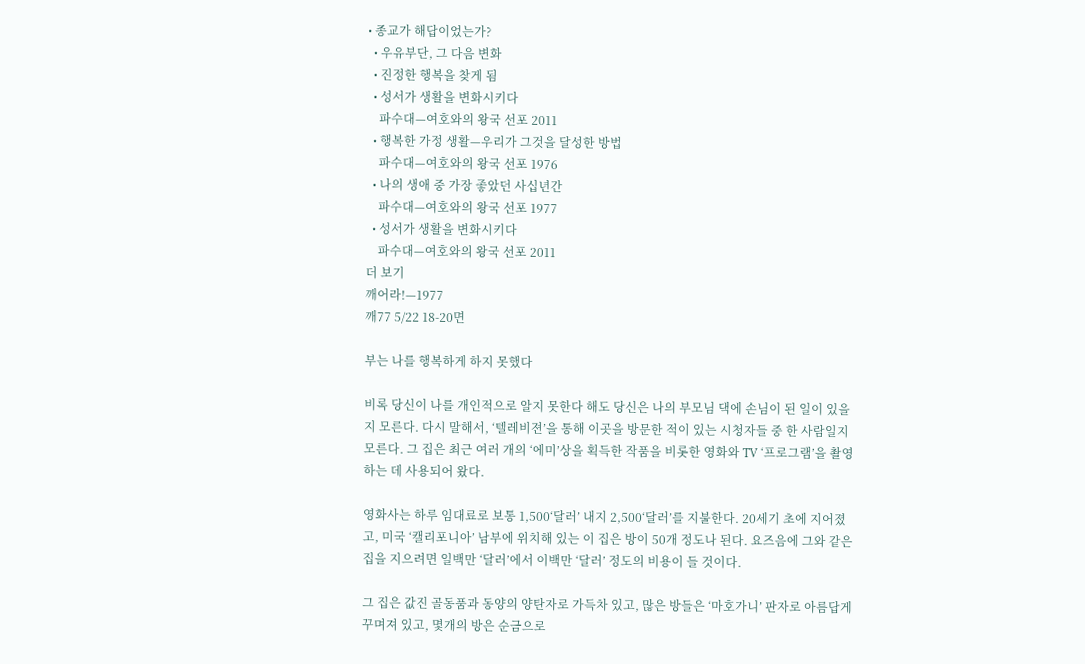• 종교가 해답이었는가?
  • 우유부단, 그 다음 변화
  • 진정한 행복을 찾게 됨
  • 성서가 생활을 변화시키다
    파수대—여호와의 왕국 선포 2011
  • 행복한 가정 생활—우리가 그것을 달성한 방법
    파수대—여호와의 왕국 선포 1976
  • 나의 생애 중 가장 좋았던 사십년간
    파수대—여호와의 왕국 선포 1977
  • 성서가 생활을 변화시키다
    파수대—여호와의 왕국 선포 2011
더 보기
깨어라!—1977
깨77 5/22 18-20면

부는 나를 행복하게 하지 못했다

비록 당신이 나를 개인적으로 알지 못한다 해도 당신은 나의 부모님 댁에 손님이 된 일이 있을지 모른다. 다시 말해서, ‘텔레비젼’을 통해 이곳을 방문한 적이 있는 시청자들 중 한 사람일지 모른다. 그 집은 최근 여러 개의 ‘에미’상을 획득한 작품을 비롯한 영화와 TV ‘프로그램’을 촬영하는 데 사용되어 왔다.

영화사는 하루 임대료로 보통 1,500‘달러’ 내지 2,500‘달러’를 지불한다. 20세기 초에 지어졌고, 미국 ‘캘리포니아’ 남부에 위치해 있는 이 집은 방이 50개 정도나 된다. 요즈음에 그와 같은 집을 지으려면 일백만 ‘달러’에서 이백만 ‘달러’ 정도의 비용이 들 것이다.

그 집은 값진 골동품과 동양의 양탄자로 가득차 있고, 많은 방들은 ‘마호가니’ 판자로 아름답게 꾸며져 있고, 몇개의 방은 순금으로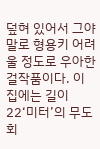덮혀 있어서 그야말로 형용키 어려울 정도로 우아한 걸작품이다. 이 집에는 길이 22‘미터’의 무도회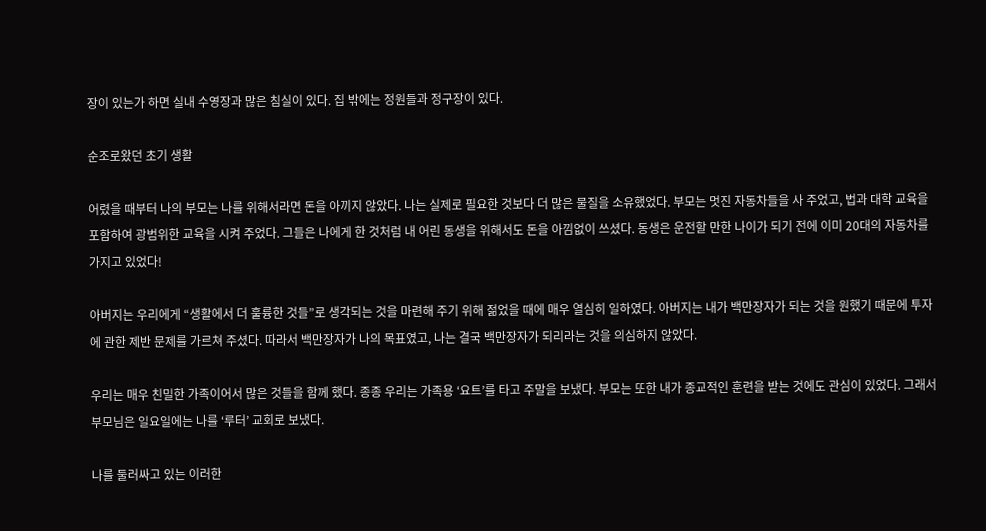장이 있는가 하면 실내 수영장과 많은 침실이 있다. 집 밖에는 정원들과 정구장이 있다.

순조로왔던 초기 생활

어렸을 때부터 나의 부모는 나를 위해서라면 돈을 아끼지 않았다. 나는 실제로 필요한 것보다 더 많은 물질을 소유했었다. 부모는 멋진 자동차들을 사 주었고, 법과 대학 교육을 포함하여 광범위한 교육을 시켜 주었다. 그들은 나에게 한 것처럼 내 어린 동생을 위해서도 돈을 아낌없이 쓰셨다. 동생은 운전할 만한 나이가 되기 전에 이미 20대의 자동차를 가지고 있었다!

아버지는 우리에게 “생활에서 더 훌륭한 것들”로 생각되는 것을 마련해 주기 위해 젊었을 때에 매우 열심히 일하였다. 아버지는 내가 백만장자가 되는 것을 원했기 때문에 투자에 관한 제반 문제를 가르쳐 주셨다. 따라서 백만장자가 나의 목표였고, 나는 결국 백만장자가 되리라는 것을 의심하지 않았다.

우리는 매우 친밀한 가족이어서 많은 것들을 함께 했다. 종종 우리는 가족용 ‘요트’를 타고 주말을 보냈다. 부모는 또한 내가 종교적인 훈련을 받는 것에도 관심이 있었다. 그래서 부모님은 일요일에는 나를 ‘루터’ 교회로 보냈다.

나를 둘러싸고 있는 이러한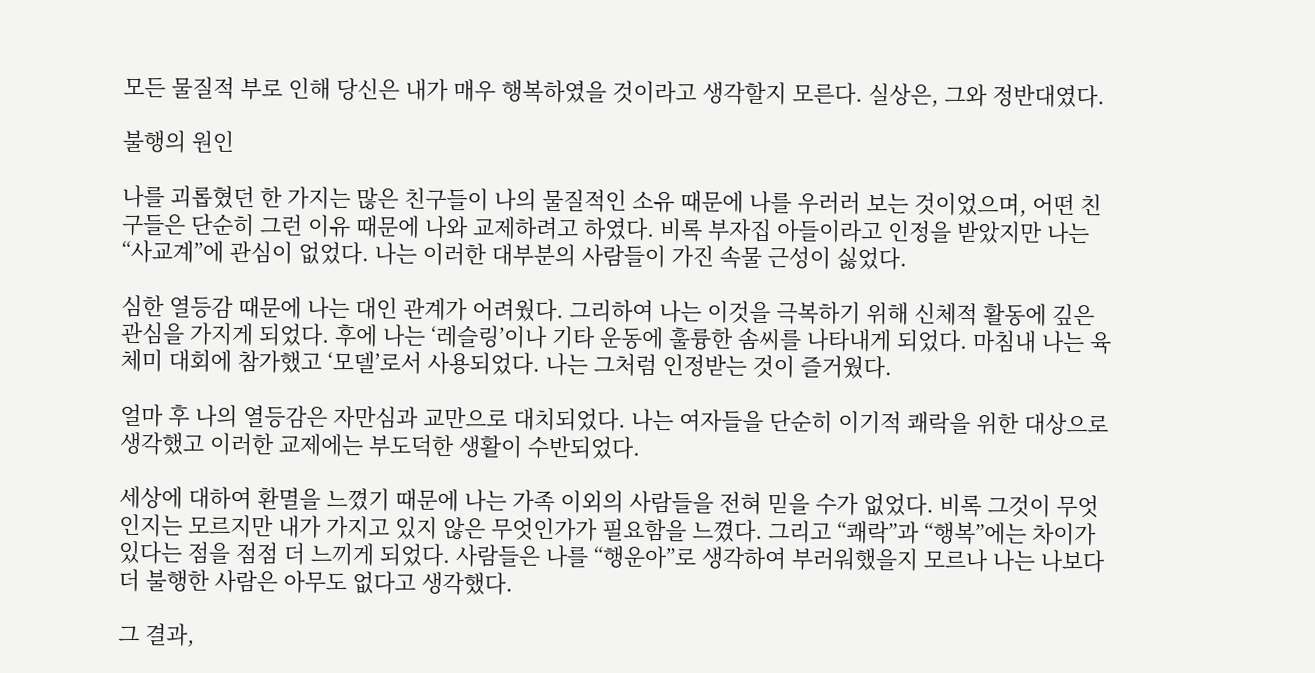모든 물질적 부로 인해 당신은 내가 매우 행복하였을 것이라고 생각할지 모른다. 실상은, 그와 정반대였다.

불행의 원인

나를 괴롭혔던 한 가지는 많은 친구들이 나의 물질적인 소유 때문에 나를 우러러 보는 것이었으며, 어떤 친구들은 단순히 그런 이유 때문에 나와 교제하려고 하였다. 비록 부자집 아들이라고 인정을 받았지만 나는 “사교계”에 관심이 없었다. 나는 이러한 대부분의 사람들이 가진 속물 근성이 싫었다.

심한 열등감 때문에 나는 대인 관계가 어려웠다. 그리하여 나는 이것을 극복하기 위해 신체적 활동에 깊은 관심을 가지게 되었다. 후에 나는 ‘레슬링’이나 기타 운동에 훌륭한 솜씨를 나타내게 되었다. 마침내 나는 육체미 대회에 참가했고 ‘모델’로서 사용되었다. 나는 그처럼 인정받는 것이 즐거웠다.

얼마 후 나의 열등감은 자만심과 교만으로 대치되었다. 나는 여자들을 단순히 이기적 쾌락을 위한 대상으로 생각했고 이러한 교제에는 부도덕한 생활이 수반되었다.

세상에 대하여 환멸을 느꼈기 때문에 나는 가족 이외의 사람들을 전혀 믿을 수가 없었다. 비록 그것이 무엇인지는 모르지만 내가 가지고 있지 않은 무엇인가가 필요함을 느꼈다. 그리고 “쾌락”과 “행복”에는 차이가 있다는 점을 점점 더 느끼게 되었다. 사람들은 나를 “행운아”로 생각하여 부러워했을지 모르나 나는 나보다 더 불행한 사람은 아무도 없다고 생각했다.

그 결과,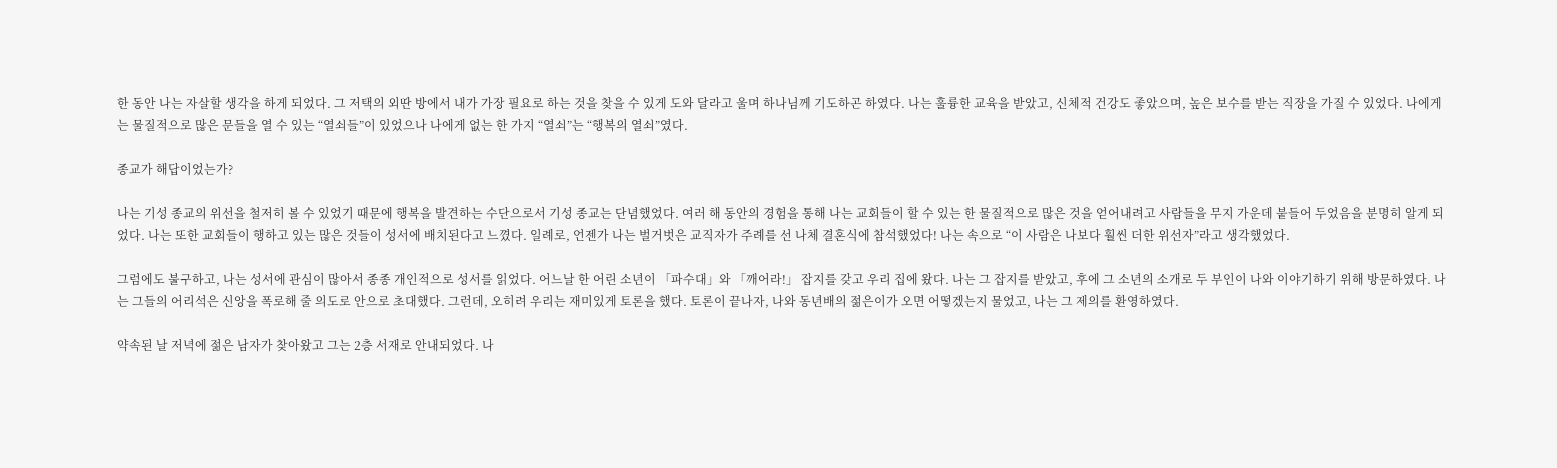한 동안 나는 자살할 생각을 하게 되었다. 그 저택의 외딴 방에서 내가 가장 필요로 하는 것을 찾을 수 있게 도와 달라고 울며 하나님께 기도하곤 하였다. 나는 훌륭한 교육을 받았고, 신체적 건강도 좋았으며, 높은 보수를 받는 직장을 가질 수 있었다. 나에게는 물질적으로 많은 문들을 열 수 있는 “열쇠들”이 있었으나 나에게 없는 한 가지 “열쇠”는 “행복의 열쇠”였다.

종교가 해답이었는가?

나는 기성 종교의 위선을 철저히 볼 수 있었기 때문에 행복을 발견하는 수단으로서 기성 종교는 단념했었다. 여러 해 동안의 경험을 통해 나는 교회들이 할 수 있는 한 물질적으로 많은 것을 얻어내려고 사람들을 무지 가운데 붙들어 두었음을 분명히 알게 되었다. 나는 또한 교회들이 행하고 있는 많은 것들이 성서에 배치된다고 느꼈다. 일례로, 언젠가 나는 벌거벗은 교직자가 주례를 선 나체 결혼식에 참석했었다! 나는 속으로 “이 사람은 나보다 훨씬 더한 위선자”라고 생각했었다.

그럼에도 불구하고, 나는 성서에 관심이 많아서 종종 개인적으로 성서를 읽었다. 어느날 한 어린 소년이 「파수대」와 「깨어라!」 잡지를 갖고 우리 집에 왔다. 나는 그 잡지를 받았고, 후에 그 소년의 소개로 두 부인이 나와 이야기하기 위해 방문하였다. 나는 그들의 어리석은 신앙을 폭로해 줄 의도로 안으로 초대했다. 그런데, 오히려 우리는 재미있게 토론을 했다. 토론이 끝나자, 나와 동년배의 젊은이가 오면 어떻겠는지 물었고, 나는 그 제의를 환영하였다.

약속된 날 저녁에 젊은 남자가 찾아왔고 그는 2층 서재로 안내되었다. 나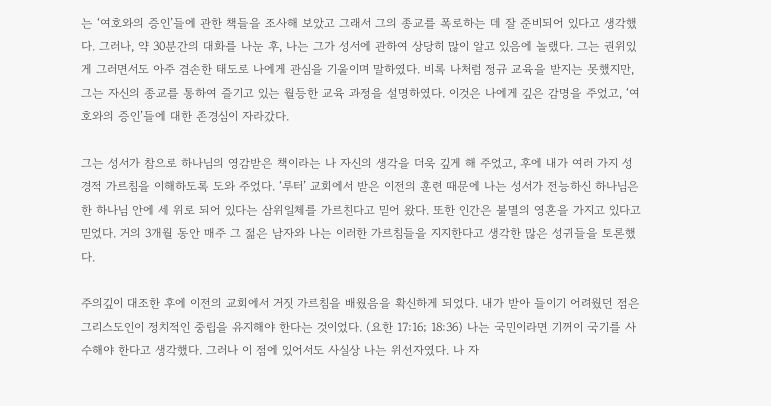는 ‘여호와의 증인’들에 관한 책들을 조사해 보았고 그래서 그의 종교를 폭로하는 데 잘 준비되어 있다고 생각했다. 그러나, 약 30분간의 대화를 나눈 후, 나는 그가 성서에 관하여 상당히 많이 알고 있음에 놀랬다. 그는 권위있게 그러면서도 아주 겸손한 태도로 나에게 관심을 기울이며 말하였다. 비록 나처럼 정규 교육을 받지는 못했지만, 그는 자신의 종교를 통하여 즐기고 있는 월등한 교육 과정을 설명하였다. 이것은 나에게 깊은 감명을 주었고, ‘여호와의 증인’들에 대한 존경심이 자라갔다.

그는 성서가 참으로 하나님의 영감받은 책이라는 나 자신의 생각을 더욱 깊게 해 주었고, 후에 내가 여러 가지 성경적 가르침을 이해하도록 도와 주었다. ‘루터’ 교회에서 받은 이전의 훈련 때문에 나는 성서가 전능하신 하나님은 한 하나님 안에 세 위로 되어 있다는 삼위일체를 가르친다고 믿어 왔다. 또한 인간은 불멸의 영혼을 가지고 있다고 믿었다. 거의 3개월 동안 매주 그 젊은 남자와 나는 이러한 가르침들을 지지한다고 생각한 많은 성귀들을 토론했다.

주의깊이 대조한 후에 이전의 교회에서 거짓 가르침을 배웠음을 확신하게 되었다. 내가 받아 들이기 어려웠던 점은 그리스도인이 정치적인 중립을 유지해야 한다는 것이었다. (요한 17:16; 18:36) 나는 국민이라면 기꺼이 국기를 사수해야 한다고 생각했다. 그러나 이 점에 있어서도 사실상 나는 위선자였다. 나 자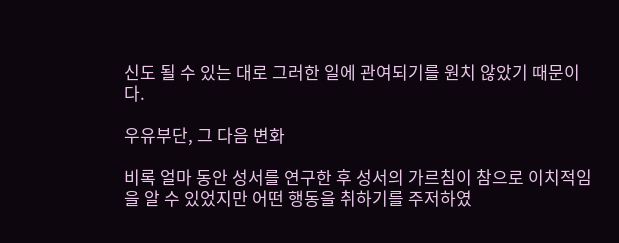신도 될 수 있는 대로 그러한 일에 관여되기를 원치 않았기 때문이다.

우유부단, 그 다음 변화

비록 얼마 동안 성서를 연구한 후 성서의 가르침이 참으로 이치적임을 알 수 있었지만 어떤 행동을 취하기를 주저하였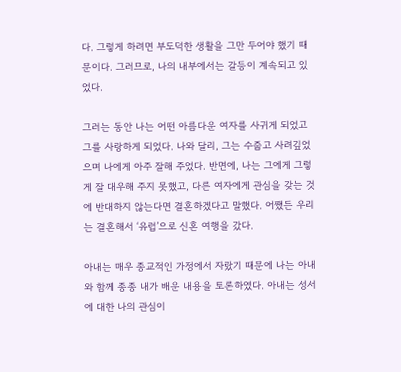다. 그렇게 하려면 부도덕한 생활을 그만 두어야 했기 때문이다. 그러므로, 나의 내부에서는 갈등이 계속되고 있었다.

그러는 동안 나는 어떤 아름다운 여자를 사귀게 되었고 그를 사랑하게 되었다. 나와 달리, 그는 수줍고 사려깊었으며 나에게 아주 잘해 주었다. 반면에, 나는 그에게 그렇게 잘 대우해 주지 못했고, 다른 여자에게 관심을 갖는 것에 반대하지 않는다면 결혼하겠다고 말했다. 어쨌든 우리는 결혼해서 ‘유럽’으로 신혼 여행을 갔다.

아내는 매우 종교적인 가정에서 자랐기 때문에 나는 아내와 함께 종종 내가 배운 내용을 토론하였다. 아내는 성서에 대한 나의 관심이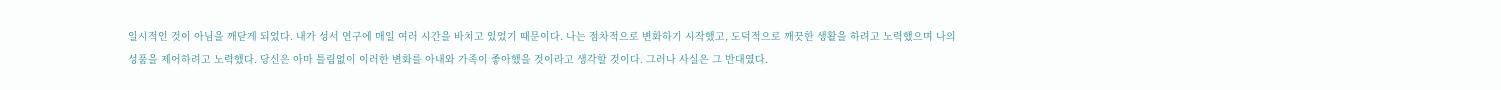일시적인 것이 아님을 깨닫게 되었다. 내가 성서 연구에 매일 여러 시간을 바치고 있었기 때문이다. 나는 점차적으로 변화하기 시작했고, 도덕적으로 깨끗한 생활을 하려고 노력했으며 나의 성품을 제어하려고 노력했다. 당신은 아마 틀림없이 이러한 변화를 아내와 가족이 좋아했을 것이라고 생각할 것이다. 그러나 사실은 그 반대였다.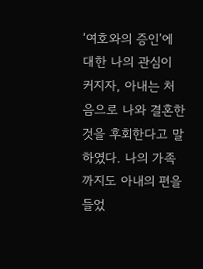‘여호와의 증인’에 대한 나의 관심이 커지자, 아내는 처음으로 나와 결혼한 것을 후회한다고 말하였다. 나의 가족까지도 아내의 편을 들었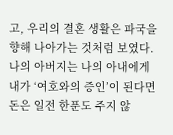고, 우리의 결혼 생활은 파국을 향해 나아가는 것처럼 보였다. 나의 아버지는 나의 아내에게 내가 ‘여호와의 증인’이 된다면 돈은 일전 한푼도 주지 않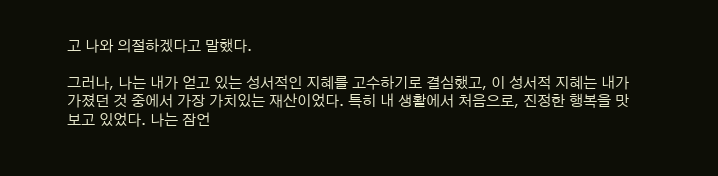고 나와 의절하겠다고 말했다.

그러나, 나는 내가 얻고 있는 성서적인 지혜를 고수하기로 결심했고, 이 성서적 지혜는 내가 가졌던 것 중에서 가장 가치있는 재산이었다. 특히 내 생활에서 처음으로, 진정한 행복을 맛보고 있었다. 나는 잠언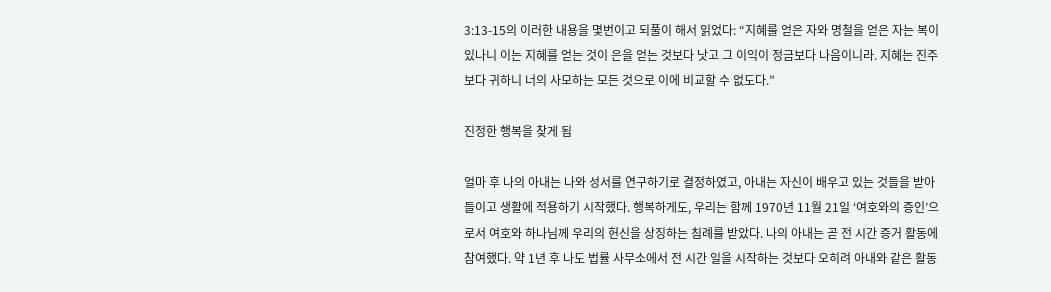3:13-15의 이러한 내용을 몇번이고 되풀이 해서 읽었다: “지혜를 얻은 자와 명철을 얻은 자는 복이 있나니 이는 지혜를 얻는 것이 은을 얻는 것보다 낫고 그 이익이 정금보다 나음이니라. 지혜는 진주보다 귀하니 너의 사모하는 모든 것으로 이에 비교할 수 없도다.”

진정한 행복을 찾게 됨

얼마 후 나의 아내는 나와 성서를 연구하기로 결정하였고, 아내는 자신이 배우고 있는 것들을 받아 들이고 생활에 적용하기 시작했다. 행복하게도, 우리는 함께 1970년 11월 21일 ‘여호와의 증인’으로서 여호와 하나님께 우리의 헌신을 상징하는 침례를 받았다. 나의 아내는 곧 전 시간 증거 활동에 참여했다. 약 1년 후 나도 법률 사무소에서 전 시간 일을 시작하는 것보다 오히려 아내와 같은 활동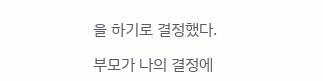을 하기로 결정했다.

부모가 나의 결정에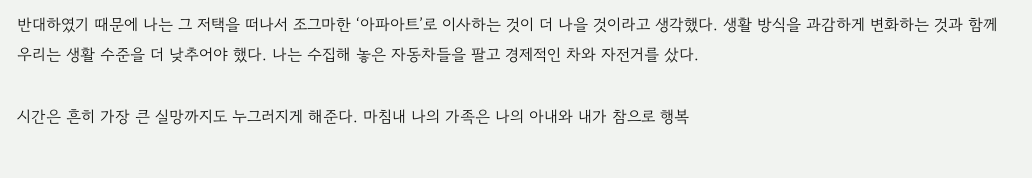반대하였기 때문에 나는 그 저택을 떠나서 조그마한 ‘아파아트’로 이사하는 것이 더 나을 것이라고 생각했다. 생활 방식을 과감하게 변화하는 것과 함께 우리는 생활 수준을 더 낮추어야 했다. 나는 수집해 놓은 자동차들을 팔고 경제적인 차와 자전거를 샀다.

시간은 흔히 가장 큰 실망까지도 누그러지게 해준다. 마침내 나의 가족은 나의 아내와 내가 참으로 행복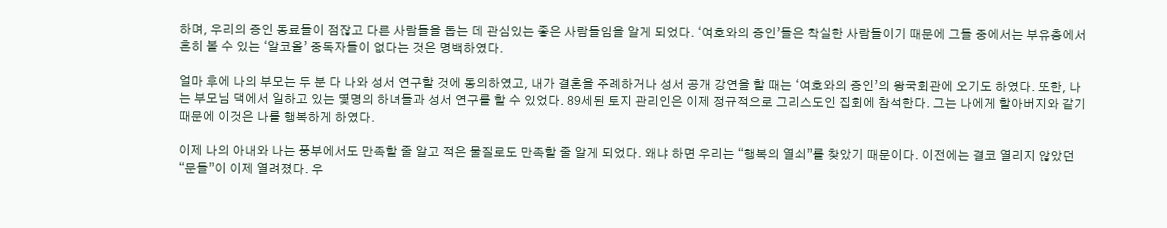하며, 우리의 증인 동료들이 점잖고 다른 사람들을 돕는 데 관심있는 좋은 사람들임을 알게 되었다. ‘여호와의 증인’들은 착실한 사람들이기 때문에 그들 중에서는 부유층에서 흔히 볼 수 있는 ‘알코올’ 중독자들이 없다는 것은 명백하였다.

얼마 후에 나의 부모는 두 분 다 나와 성서 연구할 것에 동의하였고, 내가 결혼을 주례하거나 성서 공개 강연을 할 때는 ‘여호와의 증인’의 왕국회관에 오기도 하였다. 또한, 나는 부모님 댁에서 일하고 있는 몇명의 하녀들과 성서 연구를 할 수 있었다. 89세된 토지 관리인은 이제 정규적으로 그리스도인 집회에 참석한다. 그는 나에게 할아버지와 같기 때문에 이것은 나를 행복하게 하였다.

이제 나의 아내와 나는 풍부에서도 만족할 줄 알고 적은 물질로도 만족할 줄 알게 되었다. 왜냐 하면 우리는 “행복의 열쇠”를 찾았기 때문이다. 이전에는 결코 열리지 않았던 “문들”이 이제 열려졌다. 우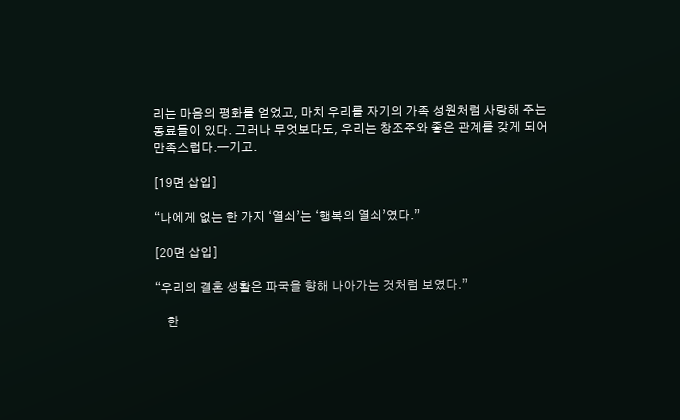리는 마음의 평화를 얻었고, 마치 우리를 자기의 가족 성원처럼 사랑해 주는 동료들이 있다. 그러나 무엇보다도, 우리는 창조주와 좋은 관계를 갖게 되어 만족스럽다.—기고.

[19면 삽입]

“나에게 없는 한 가지 ‘열쇠’는 ‘행복의 열쇠’였다.”

[20면 삽입]

“우리의 결혼 생활은 파국을 향해 나아가는 것처럼 보였다.”

    한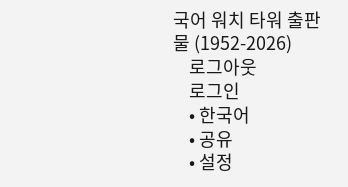국어 워치 타워 출판물 (1952-2026)
    로그아웃
    로그인
    • 한국어
    • 공유
    • 설정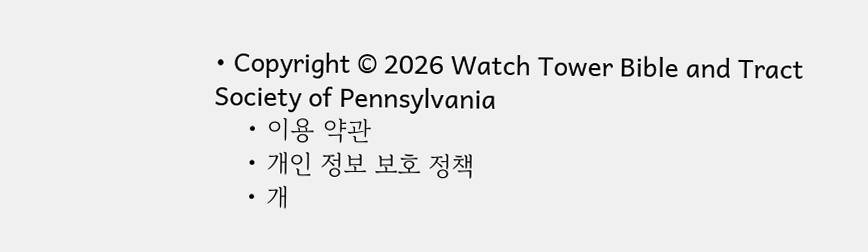• Copyright © 2026 Watch Tower Bible and Tract Society of Pennsylvania
    • 이용 약관
    • 개인 정보 보호 정책
    • 개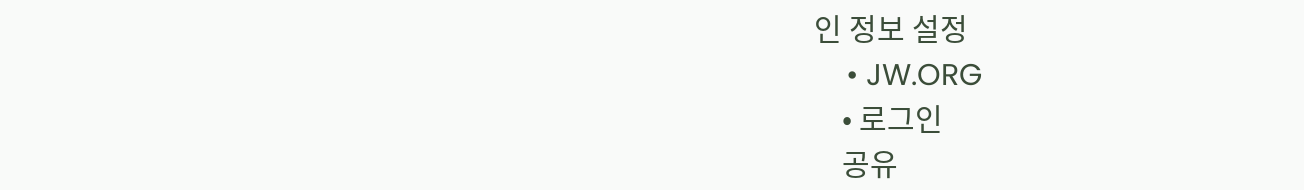인 정보 설정
    • JW.ORG
    • 로그인
    공유